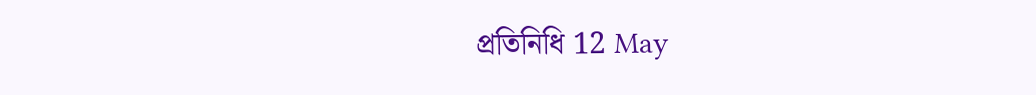প্রতিনিধি 12 May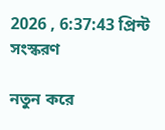2026 , 6:37:43 প্রিন্ট সংস্করণ

নতুন করে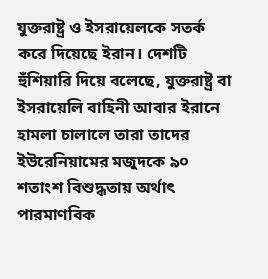যুক্তরাষ্ট্র ও ইসরায়েলকে সতর্ক করে দিয়েছে ইরান। দেশটি হুঁশিয়ারি দিয়ে বলেছে, যুক্তরাষ্ট্র বা ইসরায়েলি বাহিনী আবার ইরানে হামলা চালালে তারা তাদের ইউরেনিয়ামের মজুদকে ৯০ শতাংশ বিশুদ্ধতায় অর্থাৎ পারমাণবিক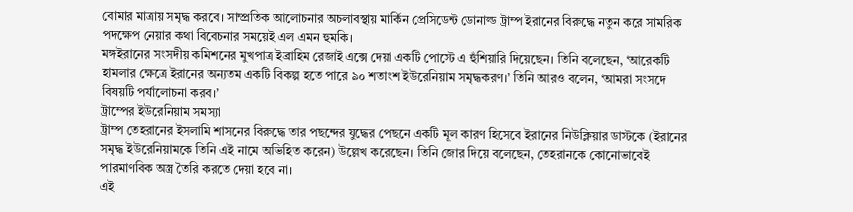বোমার মাত্রায় সমৃদ্ধ করবে। সাম্প্রতিক আলোচনার অচলাবস্থায় মার্কিন প্রেসিডেন্ট ডোনাল্ড ট্রাম্প ইরানের বিরুদ্ধে নতুন করে সামরিক পদক্ষেপ নেয়ার কথা বিবেচনার সময়েই এল এমন হুমকি।
মঙ্গইরানের সংসদীয় কমিশনের মুখপাত্র ইব্রাহিম রেজাই এক্সে দেয়া একটি পোস্টে এ হুঁশিয়ারি দিয়েছেন। তিনি বলেছেন, ‘আরেকটি হামলার ক্ষেত্রে ইরানের অন্যতম একটি বিকল্প হতে পারে ৯০ শতাংশ ইউরেনিয়াম সমৃদ্ধকরণ।’ তিনি আরও বলেন, ‘আমরা সংসদে বিষয়টি পর্যালোচনা করব।’
ট্রাম্পের ইউরেনিয়াম সমস্যা
ট্রাম্প তেহরানের ইসলামি শাসনের বিরুদ্ধে তার পছন্দের যুদ্ধের পেছনে একটি মূল কারণ হিসেবে ইরানের নিউক্লিয়ার ডাস্টকে (ইরানের সমৃদ্ধ ইউরেনিয়ামকে তিনি এই নামে অভিহিত করেন) উল্লেখ করেছেন। তিনি জোর দিয়ে বলেছেন, তেহরানকে কোনোভাবেই পারমাণবিক অস্ত্র তৈরি করতে দেয়া হবে না।
এই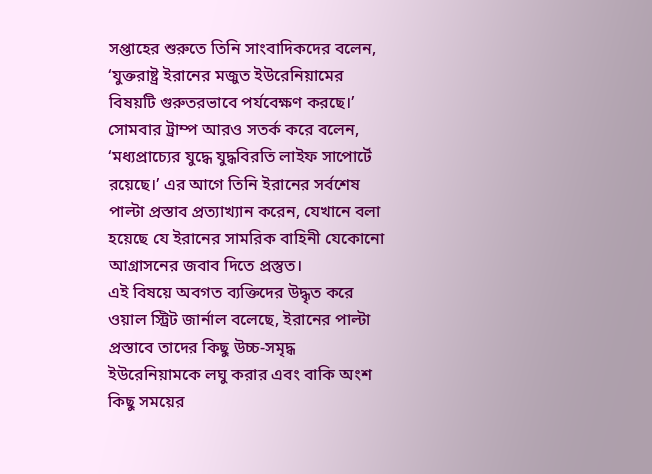সপ্তাহের শুরুতে তিনি সাংবাদিকদের বলেন, ‘যুক্তরাষ্ট্র ইরানের মজুত ইউরেনিয়ামের বিষয়টি গুরুতরভাবে পর্যবেক্ষণ করছে।’ সোমবার ট্রাম্প আরও সতর্ক করে বলেন, ‘মধ্যপ্রাচ্যের যুদ্ধে যুদ্ধবিরতি লাইফ সাপোর্টে রয়েছে।’ এর আগে তিনি ইরানের সর্বশেষ পাল্টা প্রস্তাব প্রত্যাখ্যান করেন, যেখানে বলা হয়েছে যে ইরানের সামরিক বাহিনী যেকোনো আগ্রাসনের জবাব দিতে প্রস্তুত।
এই বিষয়ে অবগত ব্যক্তিদের উদ্ধৃত করে ওয়াল স্ট্রিট জার্নাল বলেছে, ইরানের পাল্টা প্রস্তাবে তাদের কিছু উচ্চ-সমৃদ্ধ ইউরেনিয়ামকে লঘু করার এবং বাকি অংশ কিছু সময়ের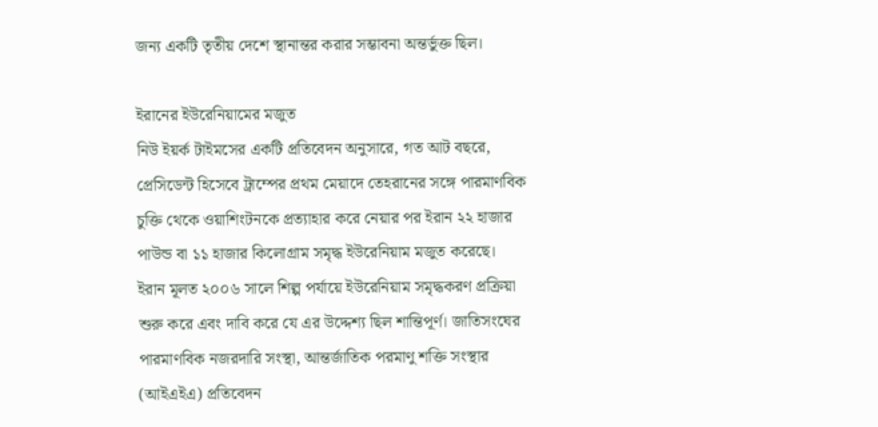জন্য একটি তৃতীয় দেশে স্থানান্তর করার সম্ভাবনা অন্তর্ভুক্ত ছিল।

ইরানের ইউরেনিয়ামের মজুত
নিউ ইয়র্ক টাইমসের একটি প্রতিবেদন অনুসারে, গত আট বছরে, প্রেসিডেন্ট হিসেবে ট্রাম্পের প্রথম মেয়াদে তেহরানের সঙ্গে পারমাণবিক চুক্তি থেকে ওয়াশিংটনকে প্রত্যাহার করে নেয়ার পর ইরান ২২ হাজার পাউন্ড বা ১১ হাজার কিলোগ্রাম সমৃদ্ধ ইউরেনিয়াম মজুত করেছে।
ইরান মূলত ২০০৬ সালে শিল্প পর্যায়ে ইউরেনিয়াম সমৃদ্ধকরণ প্রক্রিয়া শুরু করে এবং দাবি করে যে এর উদ্দেশ্য ছিল শান্তিপূর্ণ। জাতিসংঘের পারমাণবিক নজরদারি সংস্থা, আন্তর্জাতিক পরমাণু শক্তি সংস্থার (আইএইএ) প্রতিবেদন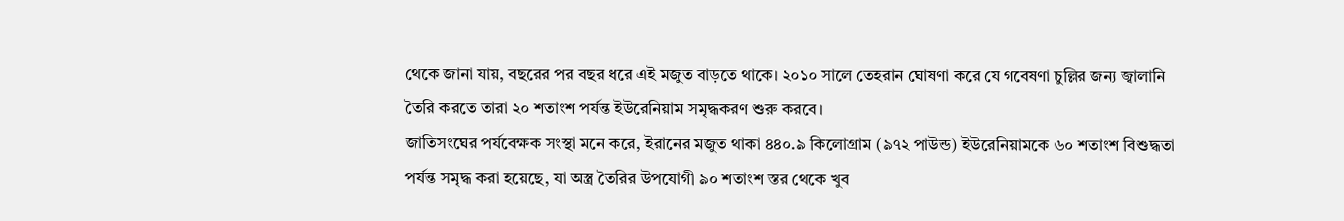থেকে জানা যায়, বছরের পর বছর ধরে এই মজুত বাড়তে থাকে। ২০১০ সালে তেহরান ঘোষণা করে যে গবেষণা চুল্লির জন্য জ্বালানি তৈরি করতে তারা ২০ শতাংশ পর্যন্ত ইউরেনিয়াম সমৃদ্ধকরণ শুরু করবে।
জাতিসংঘের পর্যবেক্ষক সংস্থা মনে করে, ইরানের মজুত থাকা ৪৪০.৯ কিলোগ্রাম (৯৭২ পাউন্ড) ইউরেনিয়ামকে ৬০ শতাংশ বিশুদ্ধতা পর্যন্ত সমৃদ্ধ করা হয়েছে, যা অস্ত্র তৈরির উপযোগী ৯০ শতাংশ স্তর থেকে খুব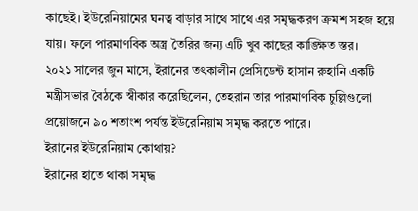কাছেই। ইউরেনিয়ামের ঘনত্ব বাড়ার সাথে সাথে এর সমৃদ্ধকরণ ক্রমশ সহজ হয়ে যায়। ফলে পারমাণবিক অস্ত্র তৈরির জন্য এটি খুব কাছের কাঙ্ক্ষিত স্তর।
২০২১ সালের জুন মাসে, ইরানের তৎকালীন প্রেসিডেন্ট হাসান রুহানি একটি মন্ত্রীসভার বৈঠকে স্বীকার করেছিলেন, তেহরান তার পারমাণবিক চুল্লিগুলো প্রয়োজনে ৯০ শতাংশ পর্যন্ত ইউরেনিয়াম সমৃদ্ধ করতে পারে।
ইরানের ইউরেনিয়াম কোথায়?
ইরানের হাতে থাকা সমৃদ্ধ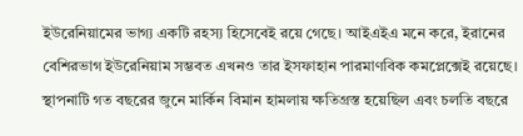ইউরেনিয়ামের ভাগ্য একটি রহস্য হিসেবেই রয়ে গেছে। আইএইএ মনে করে, ইরানের বেশিরভাগ ইউরেনিয়াম সম্ভবত এখনও তার ইসফাহান পারমাণবিক কমপ্লেক্সেই রয়েছে। স্থাপনাটি গত বছরের জুনে মার্কিন বিমান হামলায় ক্ষতিগ্রস্ত হয়েছিল এবং চলতি বছরে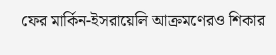ফের মার্কিন-ইসরায়েলি আক্রমণেরও শিকার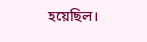হয়েছিল।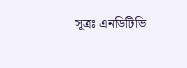সূত্রঃ এনডিটিভি